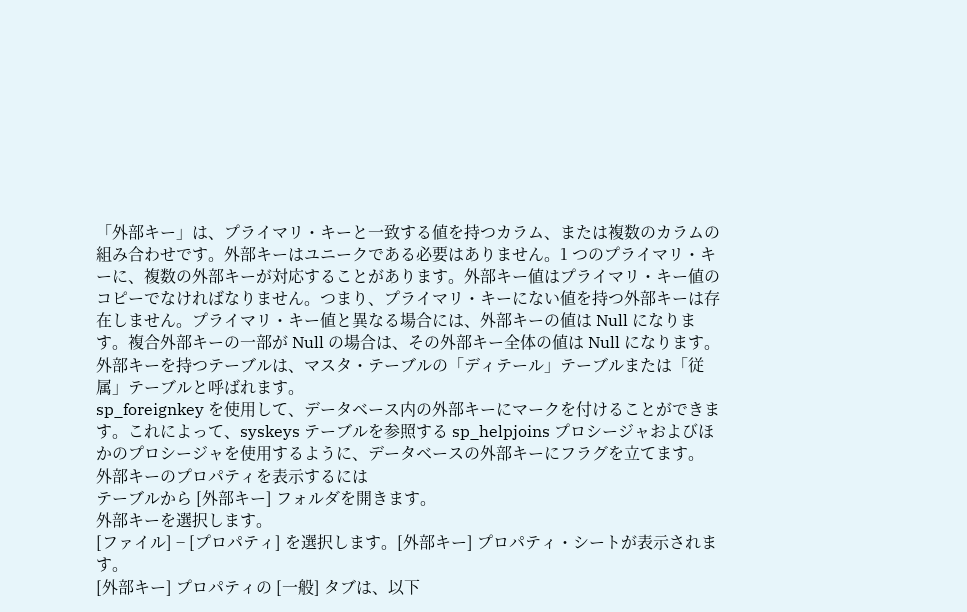「外部キー」は、プライマリ・キーと一致する値を持つカラム、または複数のカラムの組み合わせです。外部キーはユニークである必要はありません。1 つのプライマリ・キーに、複数の外部キーが対応することがあります。外部キー値はプライマリ・キー値のコピーでなければなりません。つまり、プライマリ・キーにない値を持つ外部キーは存在しません。プライマリ・キー値と異なる場合には、外部キーの値は Null になります。複合外部キーの一部が Null の場合は、その外部キー全体の値は Null になります。外部キーを持つテーブルは、マスタ・テーブルの「ディテール」テーブルまたは「従属」テーブルと呼ばれます。
sp_foreignkey を使用して、データベース内の外部キーにマークを付けることができます。これによって、syskeys テーブルを参照する sp_helpjoins プロシージャおよびほかのプロシージャを使用するように、データベースの外部キーにフラグを立てます。
外部キーのプロパティを表示するには
テーブルから [外部キー] フォルダを開きます。
外部キーを選択します。
[ファイル] − [プロパティ] を選択します。[外部キー] プロパティ・シートが表示されます。
[外部キー] プロパティの [一般] タブは、以下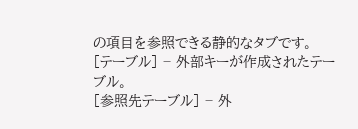の項目を参照できる静的なタブです。
[テーブル] − 外部キーが作成されたテーブル。
[参照先テーブル] − 外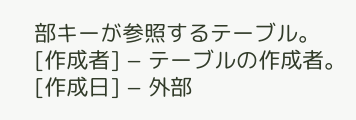部キーが参照するテーブル。
[作成者] − テーブルの作成者。
[作成日] − 外部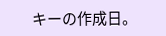キーの作成日。